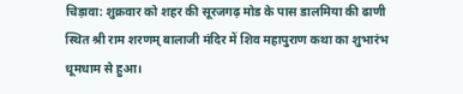चिड़ावा: शुक्रवार को शहर की सूरजगढ़ मोड के पास डालमिया की ढाणी स्थित श्री राम शरणम् बालाजी मंदिर में शिव महापुराण कथा का शुभारंभ धूमधाम से हुआ।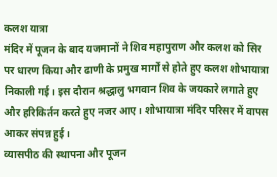कलश यात्रा
मंदिर में पूजन के बाद यजमानों ने शिव महापुराण और कलश को सिर पर धारण किया और ढाणी के प्रमुख मार्गों से होते हुए कलश शोभायात्रा निकाली गई। इस दौरान श्रद्धालु भगवान शिव के जयकारे लगाते हुए और हरिकिर्तन करते हुए नजर आए। शोभायात्रा मंदिर परिसर में वापस आकर संपन्न हुई।
व्यासपीठ की स्थापना और पूजन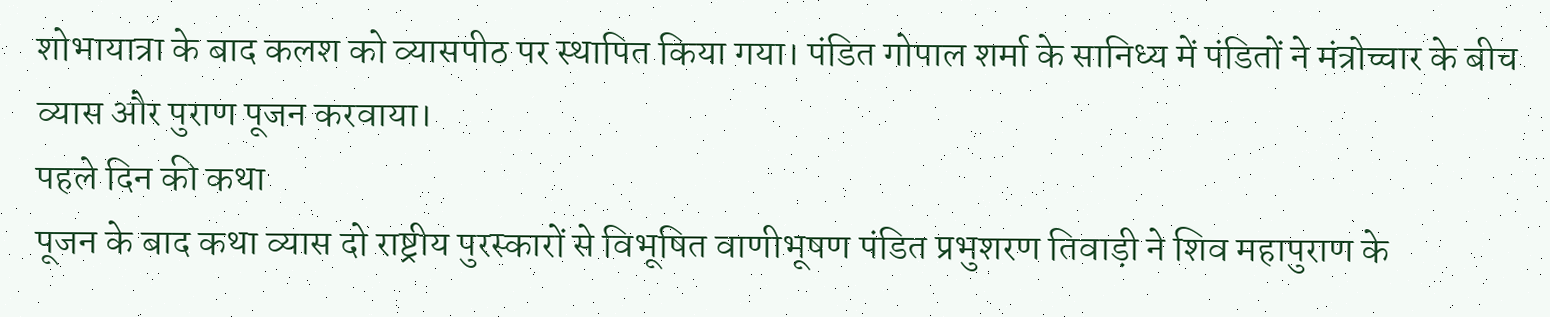शोभायात्रा के बाद कलश को व्यासपीठ पर स्थापित किया गया। पंडित गोपाल शर्मा के सानिध्य में पंडितों ने मंत्रोच्चार के बीच व्यास और पुराण पूजन करवाया।
पहले दिन की कथा
पूजन के बाद कथा व्यास दो राष्ट्रीय पुरस्कारों से विभूषित वाणीभूषण पंडित प्रभुशरण तिवाड़ी ने शिव महापुराण के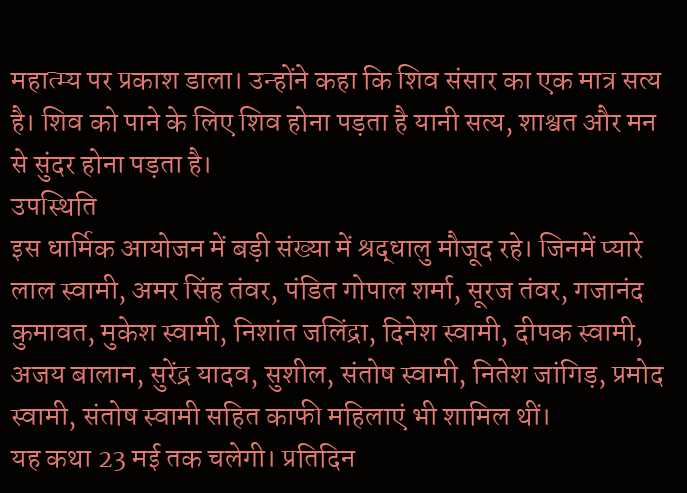महात्म्य पर प्रकाश डाला। उन्होंने कहा कि शिव संसार का एक मात्र सत्य है। शिव को पाने के लिए शिव होना पड़ता है यानी सत्य, शाश्वत और मन से सुंदर होना पड़ता है।
उपस्थिति
इस धार्मिक आयोजन में बड़ी संख्या में श्रद्धालु मौजूद रहे। जिनमें प्यारे लाल स्वामी, अमर सिंह तंवर, पंडित गोपाल शर्मा, सूरज तंवर, गजानंद कुमावत, मुकेश स्वामी, निशांत जलिंद्रा, दिनेश स्वामी, दीपक स्वामी, अजय बालान, सुरेंद्र यादव, सुशील, संतोष स्वामी, नितेश जांगिड़, प्रमोद स्वामी, संतोष स्वामी सहित काफी महिलाएं भी शामिल थीं।
यह कथा 23 मई तक चलेगी। प्रतिदिन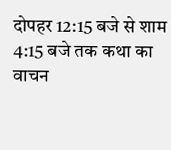दोपहर 12:15 बजे से शाम 4:15 बजे तक कथा का वाचन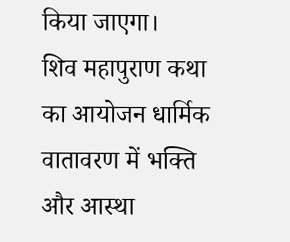किया जाएगा।
शिव महापुराण कथा का आयोजन धार्मिक वातावरण में भक्ति और आस्था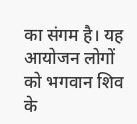का संगम है। यह आयोजन लोगों को भगवान शिव के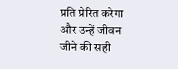प्रति प्रेरित करेगा और उन्हें जीवन जीने की सही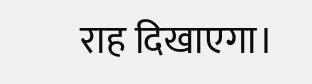राह दिखाएगा।